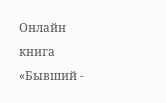Онлайн книга «Бывший -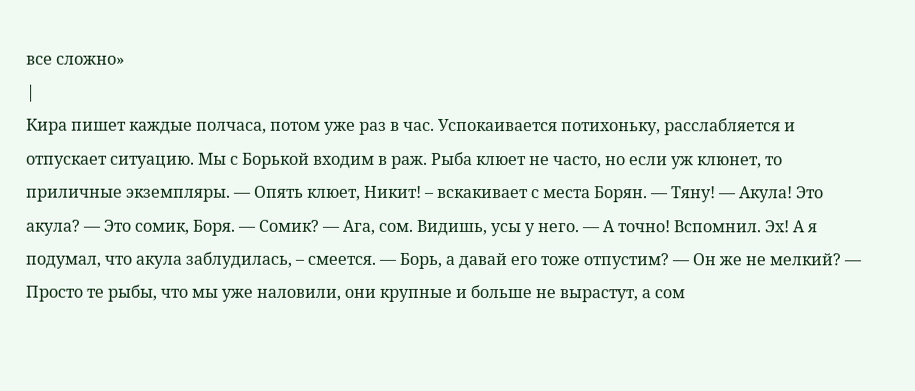все сложно»
|
Кира пишет каждые полчаса, потом уже раз в час. Успокаивается потихоньку, расслабляется и отпускает ситуацию. Мы с Борькой входим в раж. Рыба клюет не часто, но если уж клюнет, то приличные экземпляры. — Опять клюет, Никит! – вскакивает с места Борян. — Тяну! — Акула! Это акула? — Это сомик, Боря. — Сомик? — Ага, сом. Видишь, усы у него. — А точно! Вспомнил. Эх! А я подумал, что акула заблудилась, – смеется. — Борь, а давай его тоже отпустим? — Он же не мелкий? — Просто те рыбы, что мы уже наловили, они крупные и больше не вырастут, а сом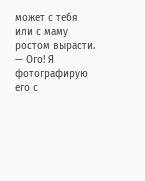может с тебя или с маму ростом вырасти. — Ого! Я фотографирую его с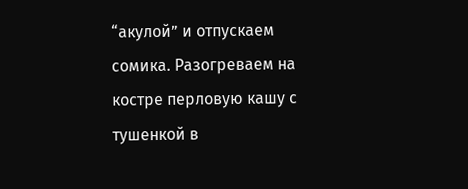“акулой” и отпускаем сомика. Разогреваем на костре перловую кашу с тушенкой в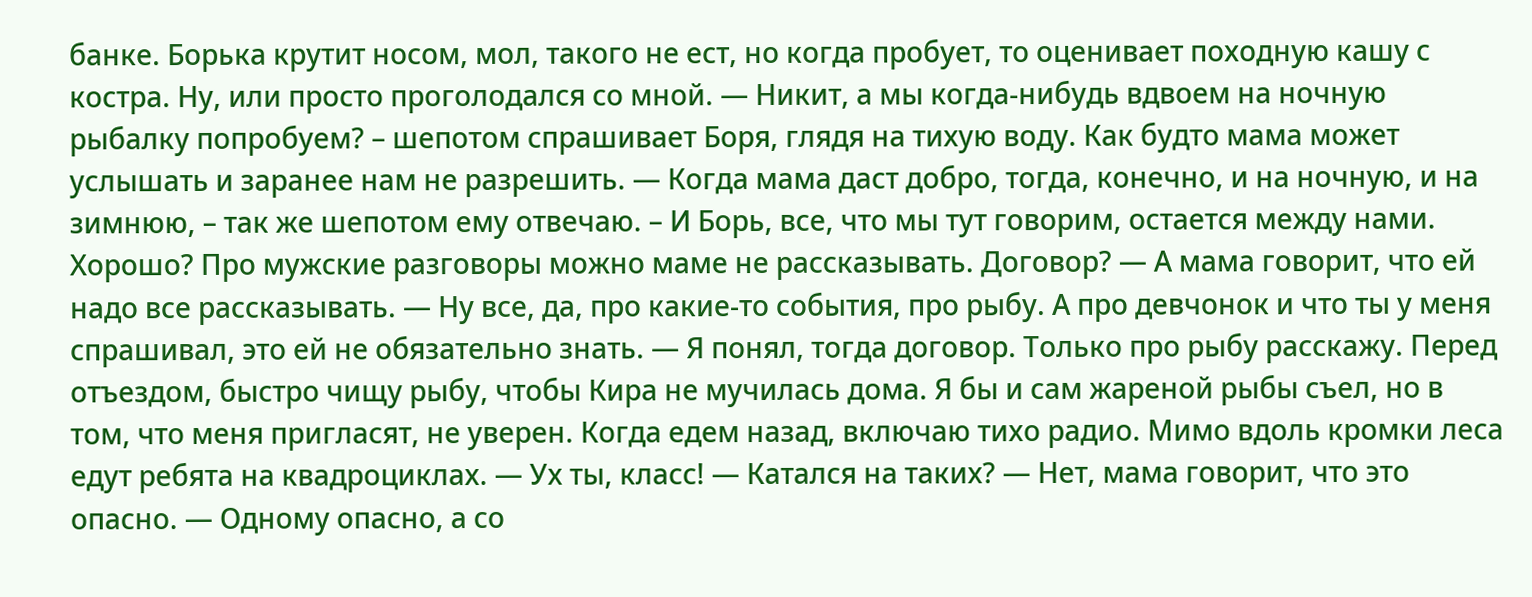банке. Борька крутит носом, мол, такого не ест, но когда пробует, то оценивает походную кашу с костра. Ну, или просто проголодался со мной. — Никит, а мы когда-нибудь вдвоем на ночную рыбалку попробуем? – шепотом спрашивает Боря, глядя на тихую воду. Как будто мама может услышать и заранее нам не разрешить. — Когда мама даст добро, тогда, конечно, и на ночную, и на зимнюю, – так же шепотом ему отвечаю. – И Борь, все, что мы тут говорим, остается между нами. Хорошо? Про мужские разговоры можно маме не рассказывать. Договор? — А мама говорит, что ей надо все рассказывать. — Ну все, да, про какие-то события, про рыбу. А про девчонок и что ты у меня спрашивал, это ей не обязательно знать. — Я понял, тогда договор. Только про рыбу расскажу. Перед отъездом, быстро чищу рыбу, чтобы Кира не мучилась дома. Я бы и сам жареной рыбы съел, но в том, что меня пригласят, не уверен. Когда едем назад, включаю тихо радио. Мимо вдоль кромки леса едут ребята на квадроциклах. — Ух ты, класс! — Катался на таких? — Нет, мама говорит, что это опасно. — Одному опасно, а со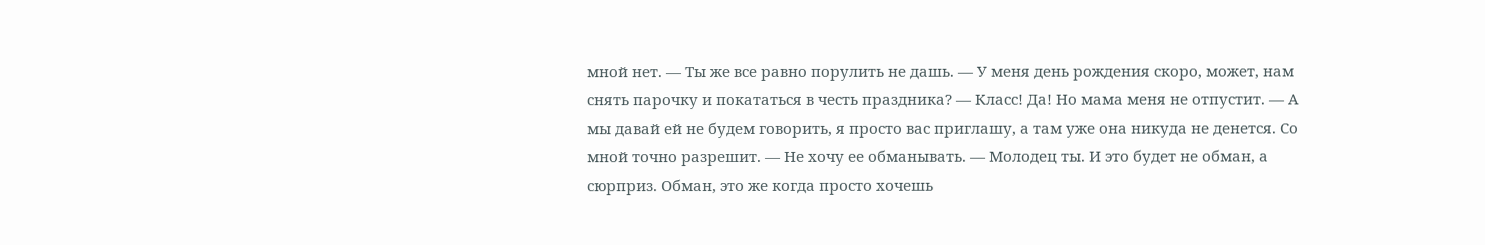мной нет. — Ты же все равно порулить не дашь. — У меня день рождения скоро, может, нам снять парочку и покататься в честь праздника? — Класс! Да! Но мама меня не отпустит. — А мы давай ей не будем говорить, я просто вас приглашу, а там уже она никуда не денется. Со мной точно разрешит. — Не хочу ее обманывать. — Молодец ты. И это будет не обман, а сюрприз. Обман, это же когда просто хочешь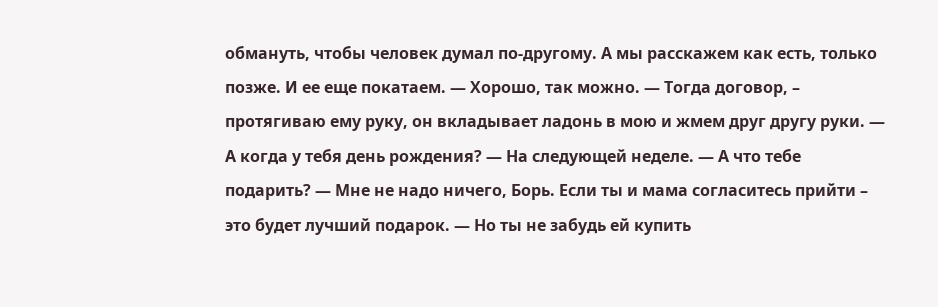обмануть, чтобы человек думал по-другому. А мы расскажем как есть, только позже. И ее еще покатаем. — Хорошо, так можно. — Тогда договор, – протягиваю ему руку, он вкладывает ладонь в мою и жмем друг другу руки. — А когда у тебя день рождения? — На следующей неделе. — А что тебе подарить? — Мне не надо ничего, Борь. Если ты и мама согласитесь прийти – это будет лучший подарок. — Но ты не забудь ей купить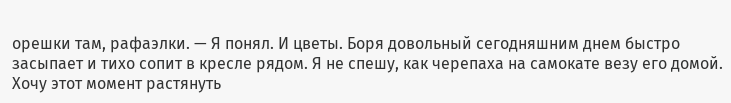орешки там, рафаэлки. — Я понял. И цветы. Боря довольный сегодняшним днем быстро засыпает и тихо сопит в кресле рядом. Я не спешу, как черепаха на самокате везу его домой. Хочу этот момент растянуть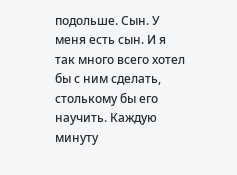подольше. Сын. У меня есть сын. И я так много всего хотел бы с ним сделать, столькому бы его научить. Каждую минуту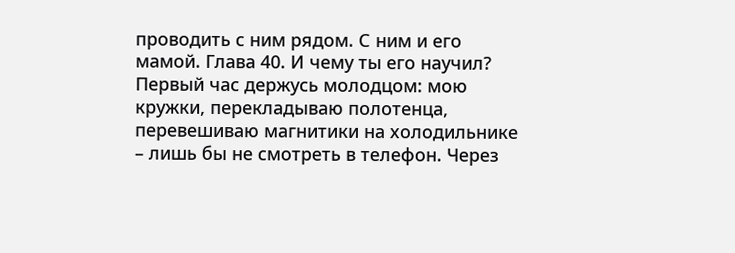проводить с ним рядом. С ним и его мамой. Глава 40. И чему ты его научил? Первый час держусь молодцом: мою кружки, перекладываю полотенца, перевешиваю магнитики на холодильнике – лишь бы не смотреть в телефон. Через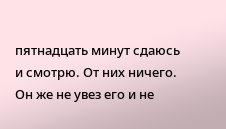пятнадцать минут сдаюсь и смотрю. От них ничего. Он же не увез его и не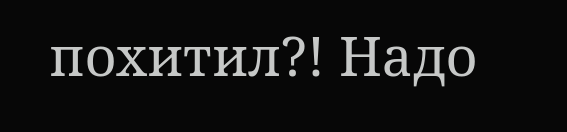похитил?! Надо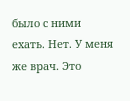было с ними ехать. Нет. У меня же врач. Это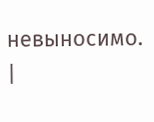невыносимо. |